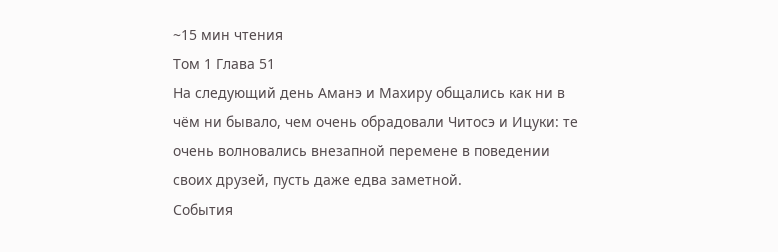~15 мин чтения
Том 1 Глава 51
На следующий день Аманэ и Махиру общались как ни в чём ни бывало, чем очень обрадовали Читосэ и Ицуки: те очень волновались внезапной перемене в поведении своих друзей, пусть даже едва заметной.
События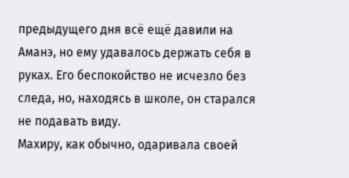предыдущего дня всё ещё давили на Аманэ, но ему удавалось держать себя в руках. Его беспокойство не исчезло без следа, но, находясь в школе, он старался не подавать виду.
Махиру, как обычно, одаривала своей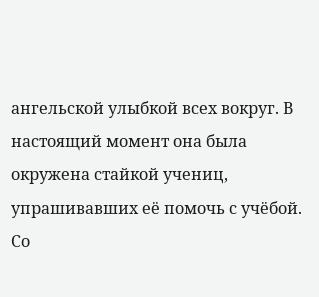ангельской улыбкой всех вокруг. В настоящий момент она была окружена стайкой учениц, упрашивавших её помочь с учёбой.
Со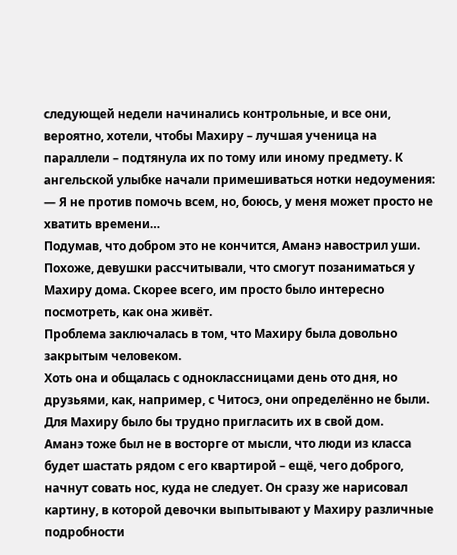следующей недели начинались контрольные, и все они, вероятно, хотели, чтобы Махиру – лучшая ученица на параллели – подтянула их по тому или иному предмету. К ангельской улыбке начали примешиваться нотки недоумения:
— Я не против помочь всем, но, боюсь, у меня может просто не хватить времени…
Подумав, что добром это не кончится, Аманэ навострил уши. Похоже, девушки рассчитывали, что смогут позаниматься у Махиру дома. Скорее всего, им просто было интересно посмотреть, как она живёт.
Проблема заключалась в том, что Махиру была довольно закрытым человеком.
Хоть она и общалась с одноклассницами день ото дня, но друзьями, как, например, с Читосэ, они определённо не были. Для Махиру было бы трудно пригласить их в свой дом.
Аманэ тоже был не в восторге от мысли, что люди из класса будет шастать рядом с его квартирой – ещё, чего доброго, начнут совать нос, куда не следует. Он сразу же нарисовал картину, в которой девочки выпытывают у Махиру различные подробности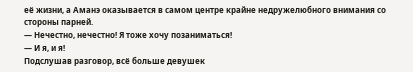её жизни, а Аманэ оказывается в самом центре крайне недружелюбного внимания со стороны парней.
— Нечестно, нечестно! Я тоже хочу позаниматься!
— И я, и я!
Подслушав разговор, всё больше девушек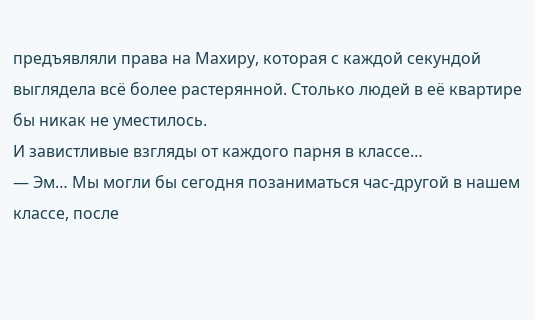предъявляли права на Махиру, которая с каждой секундой выглядела всё более растерянной. Столько людей в её квартире бы никак не уместилось.
И завистливые взгляды от каждого парня в классе…
— Эм… Мы могли бы сегодня позаниматься час-другой в нашем классе, после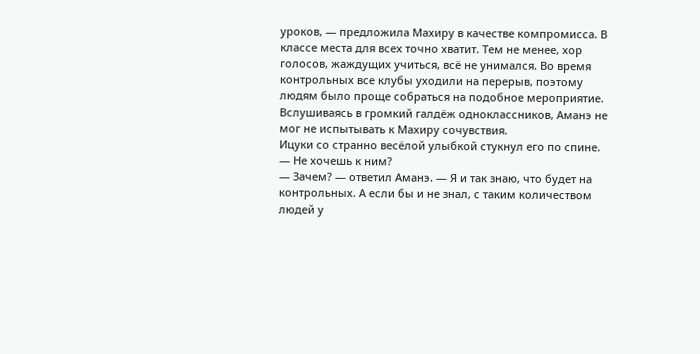уроков, — предложила Махиру в качестве компромисса. В классе места для всех точно хватит. Тем не менее, хор голосов, жаждущих учиться, всё не унимался. Во время контрольных все клубы уходили на перерыв, поэтому людям было проще собраться на подобное мероприятие.
Вслушиваясь в громкий галдёж одноклассников, Аманэ не мог не испытывать к Махиру сочувствия.
Ицуки со странно весёлой улыбкой стукнул его по спине.
— Не хочешь к ним?
— Зачем? — ответил Аманэ. — Я и так знаю, что будет на контрольных. А если бы и не знал, с таким количеством людей у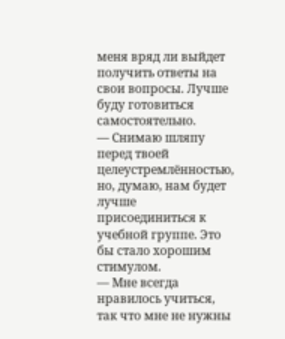меня вряд ли выйдет получить ответы на свои вопросы. Лучше буду готовиться самостоятельно.
— Снимаю шляпу перед твоей целеустремлённостью, но, думаю, нам будет лучше присоединиться к учебной группе. Это бы стало хорошим стимулом.
— Мне всегда нравилось учиться, так что мне не нужны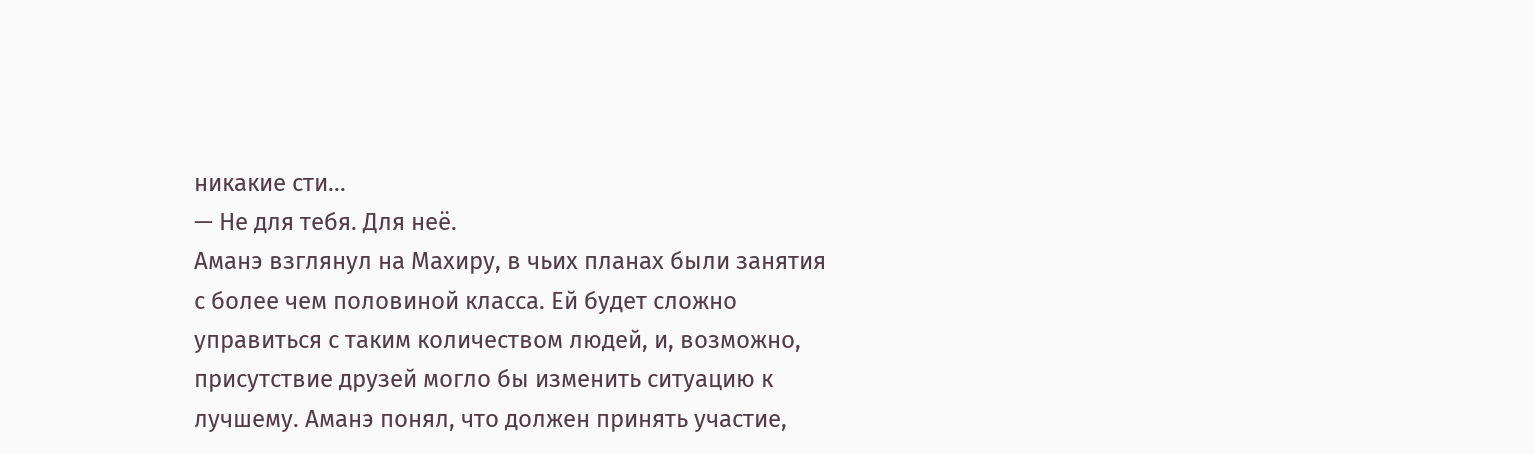никакие сти…
— Не для тебя. Для неё.
Аманэ взглянул на Махиру, в чьих планах были занятия с более чем половиной класса. Ей будет сложно управиться с таким количеством людей, и, возможно, присутствие друзей могло бы изменить ситуацию к лучшему. Аманэ понял, что должен принять участие,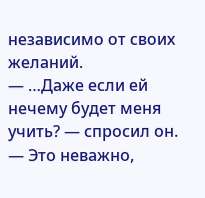независимо от своих желаний.
— …Даже если ей нечему будет меня учить? — спросил он.
— Это неважно,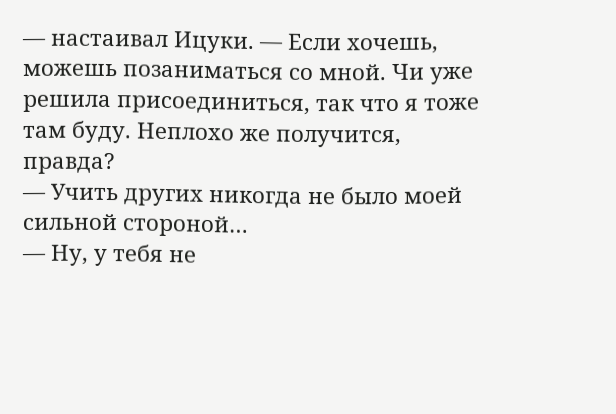— настаивал Ицуки. — Если хочешь, можешь позаниматься со мной. Чи уже решила присоединиться, так что я тоже там буду. Неплохо же получится, правда?
— Учить других никогда не было моей сильной стороной…
— Ну, у тебя не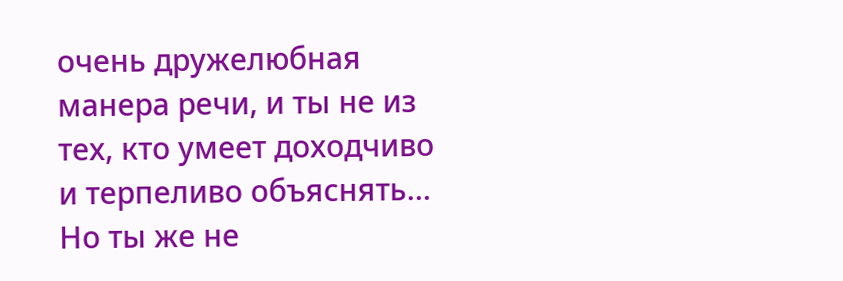очень дружелюбная манера речи, и ты не из тех, кто умеет доходчиво и терпеливо объяснять… Но ты же не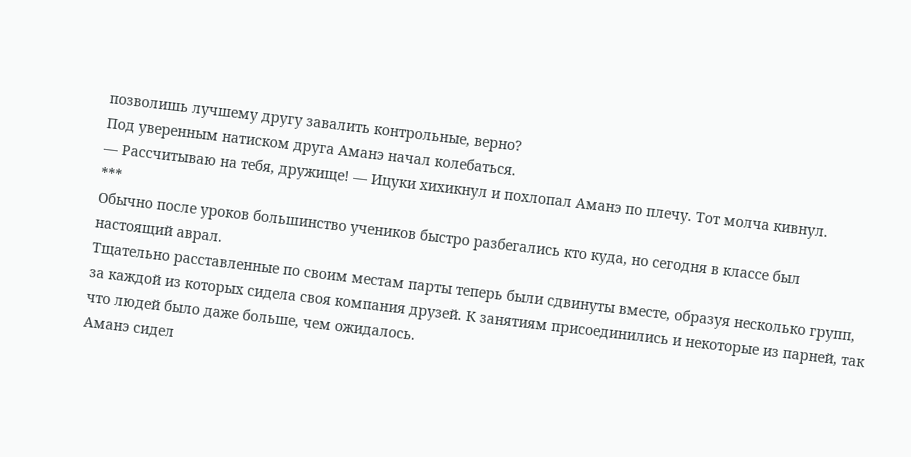позволишь лучшему другу завалить контрольные, верно?
Под уверенным натиском друга Аманэ начал колебаться.
— Рассчитываю на тебя, дружище! — Ицуки хихикнул и похлопал Аманэ по плечу. Тот молча кивнул.
***
Обычно после уроков большинство учеников быстро разбегались кто куда, но сегодня в классе был настоящий аврал.
Тщательно расставленные по своим местам парты теперь были сдвинуты вместе, образуя несколько групп, за каждой из которых сидела своя компания друзей. К занятиям присоединились и некоторые из парней, так что людей было даже больше, чем ожидалось.
Аманэ сидел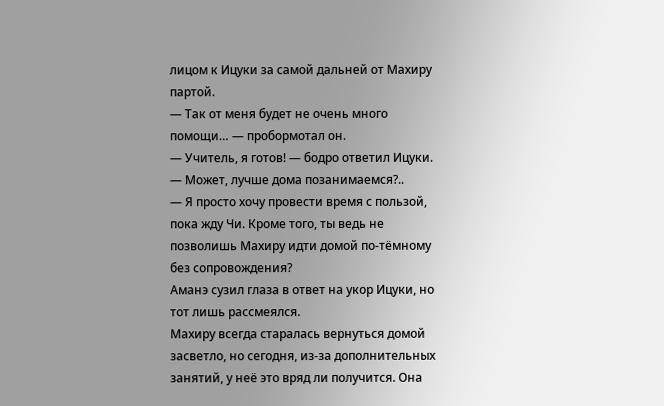лицом к Ицуки за самой дальней от Махиру партой.
— Так от меня будет не очень много помощи… — пробормотал он.
— Учитель, я готов! — бодро ответил Ицуки.
— Может, лучше дома позанимаемся?..
— Я просто хочу провести время с пользой, пока жду Чи. Кроме того, ты ведь не позволишь Махиру идти домой по-тёмному без сопровождения?
Аманэ сузил глаза в ответ на укор Ицуки, но тот лишь рассмеялся.
Махиру всегда старалась вернуться домой засветло, но сегодня, из-за дополнительных занятий, у неё это вряд ли получится. Она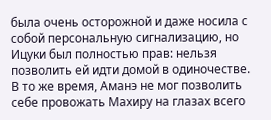была очень осторожной и даже носила с собой персональную сигнализацию, но Ицуки был полностью прав: нельзя позволить ей идти домой в одиночестве.
В то же время, Аманэ не мог позволить себе провожать Махиру на глазах всего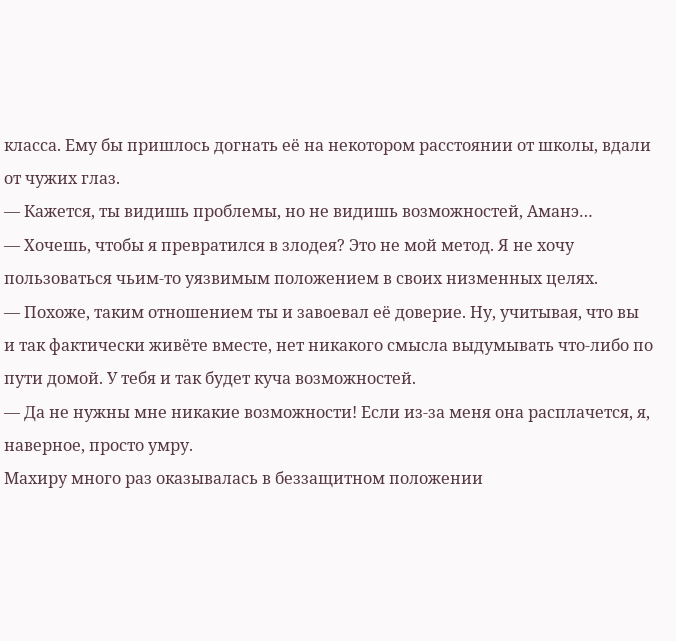класса. Ему бы пришлось догнать её на некотором расстоянии от школы, вдали от чужих глаз.
— Кажется, ты видишь проблемы, но не видишь возможностей, Аманэ…
— Хочешь, чтобы я превратился в злодея? Это не мой метод. Я не хочу пользоваться чьим-то уязвимым положением в своих низменных целях.
— Похоже, таким отношением ты и завоевал её доверие. Ну, учитывая, что вы и так фактически живёте вместе, нет никакого смысла выдумывать что-либо по пути домой. У тебя и так будет куча возможностей.
— Да не нужны мне никакие возможности! Если из-за меня она расплачется, я, наверное, просто умру.
Махиру много раз оказывалась в беззащитном положении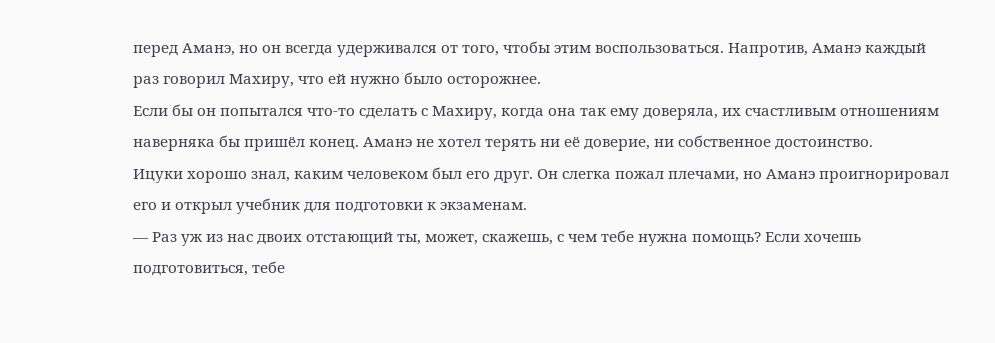перед Аманэ, но он всегда удерживался от того, чтобы этим воспользоваться. Напротив, Аманэ каждый раз говорил Махиру, что ей нужно было осторожнее.
Если бы он попытался что-то сделать с Махиру, когда она так ему доверяла, их счастливым отношениям наверняка бы пришёл конец. Аманэ не хотел терять ни её доверие, ни собственное достоинство.
Ицуки хорошо знал, каким человеком был его друг. Он слегка пожал плечами, но Аманэ проигнорировал его и открыл учебник для подготовки к экзаменам.
— Раз уж из нас двоих отстающий ты, может, скажешь, с чем тебе нужна помощь? Если хочешь подготовиться, тебе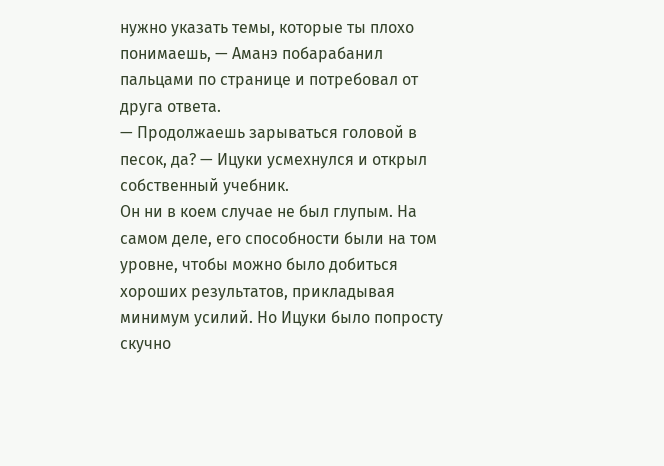нужно указать темы, которые ты плохо понимаешь, — Аманэ побарабанил пальцами по странице и потребовал от друга ответа.
— Продолжаешь зарываться головой в песок, да? — Ицуки усмехнулся и открыл собственный учебник.
Он ни в коем случае не был глупым. На самом деле, его способности были на том уровне, чтобы можно было добиться хороших результатов, прикладывая минимум усилий. Но Ицуки было попросту скучно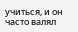учиться, и он часто валял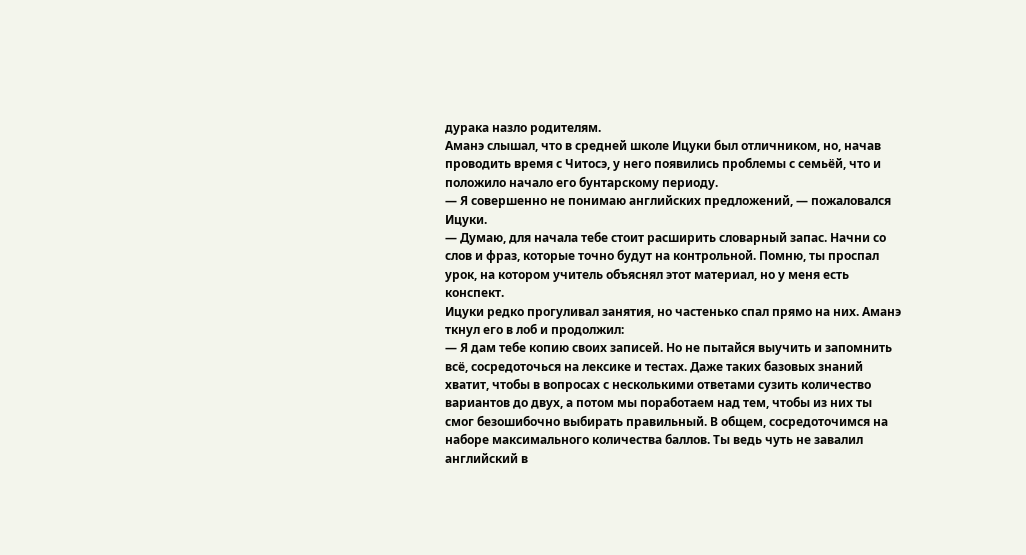дурака назло родителям.
Аманэ слышал, что в средней школе Ицуки был отличником, но, начав проводить время с Читосэ, у него появились проблемы с семьёй, что и положило начало его бунтарскому периоду.
— Я совершенно не понимаю английских предложений, — пожаловался Ицуки.
— Думаю, для начала тебе стоит расширить словарный запас. Начни со слов и фраз, которые точно будут на контрольной. Помню, ты проспал урок, на котором учитель объяснял этот материал, но у меня есть конспект.
Ицуки редко прогуливал занятия, но частенько спал прямо на них. Аманэ ткнул его в лоб и продолжил:
— Я дам тебе копию своих записей. Но не пытайся выучить и запомнить всё, сосредоточься на лексике и тестах. Даже таких базовых знаний хватит, чтобы в вопросах с несколькими ответами сузить количество вариантов до двух, а потом мы поработаем над тем, чтобы из них ты смог безошибочно выбирать правильный. В общем, сосредоточимся на наборе максимального количества баллов. Ты ведь чуть не завалил английский в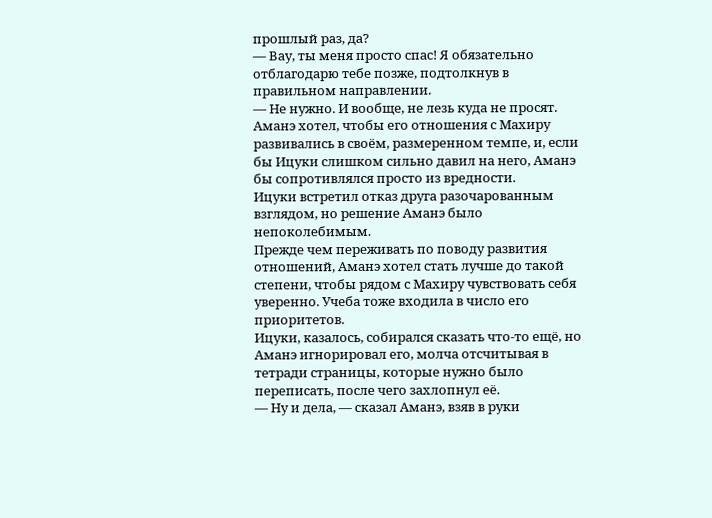прошлый раз, да?
— Вау, ты меня просто спас! Я обязательно отблагодарю тебе позже, подтолкнув в правильном направлении.
— Не нужно. И вообще, не лезь куда не просят.
Аманэ хотел, чтобы его отношения с Махиру развивались в своём, размеренном темпе, и, если бы Ицуки слишком сильно давил на него, Аманэ бы сопротивлялся просто из вредности.
Ицуки встретил отказ друга разочарованным взглядом, но решение Аманэ было непоколебимым.
Прежде чем переживать по поводу развития отношений, Аманэ хотел стать лучше до такой степени, чтобы рядом с Махиру чувствовать себя уверенно. Учеба тоже входила в число его приоритетов.
Ицуки, казалось, собирался сказать что-то ещё, но Аманэ игнорировал его, молча отсчитывая в тетради страницы, которые нужно было переписать, после чего захлопнул её.
— Ну и дела, — сказал Аманэ, взяв в руки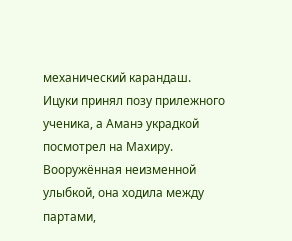механический карандаш.
Ицуки принял позу прилежного ученика, а Аманэ украдкой посмотрел на Махиру.
Вооружённая неизменной улыбкой, она ходила между партами,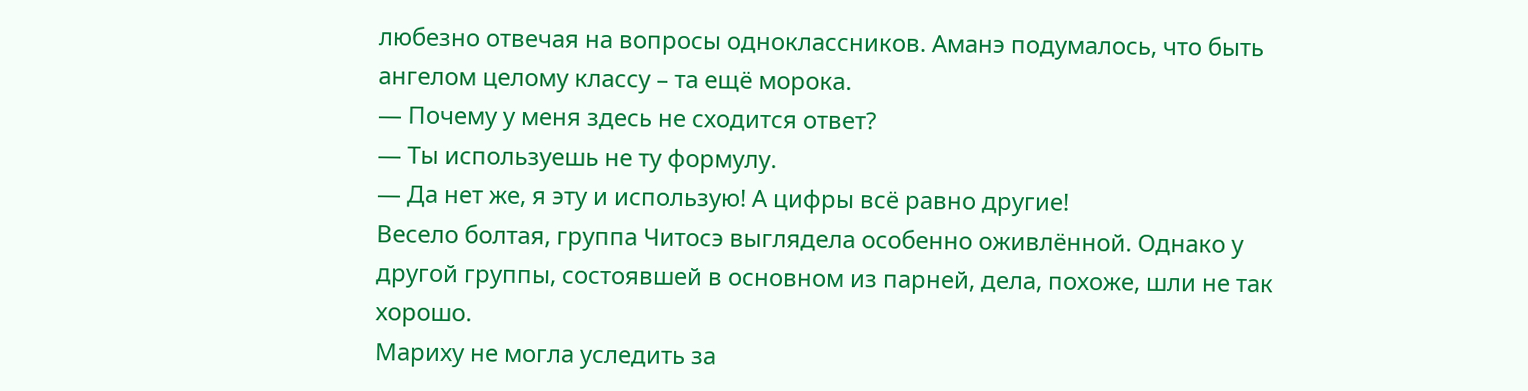любезно отвечая на вопросы одноклассников. Аманэ подумалось, что быть ангелом целому классу – та ещё морока.
— Почему у меня здесь не сходится ответ?
— Ты используешь не ту формулу.
— Да нет же, я эту и использую! А цифры всё равно другие!
Весело болтая, группа Читосэ выглядела особенно оживлённой. Однако у другой группы, состоявшей в основном из парней, дела, похоже, шли не так хорошо.
Мариху не могла уследить за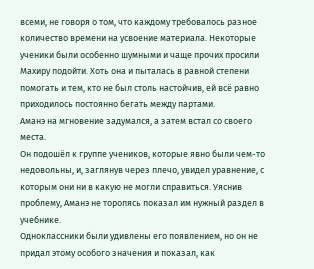всеми, не говоря о том, что каждому требовалось разное количество времени на усвоение материала. Некоторые ученики были особенно шумными и чаще прочих просили Махиру подойти. Хоть она и пыталась в равной степени помогать и тем, кто не был столь настойчив, ей всё равно приходилось постоянно бегать между партами.
Аманэ на мгновение задумался, а затем встал со своего места.
Он подошёл к группе учеников, которые явно были чем-то недовольны, и, заглянув через плечо, увидел уравнение, с которым они ни в какую не могли справиться. Уяснив проблему, Аманэ не торопясь показал им нужный раздел в учебнике.
Одноклассники были удивлены его появлением, но он не придал этому особого значения и показал, как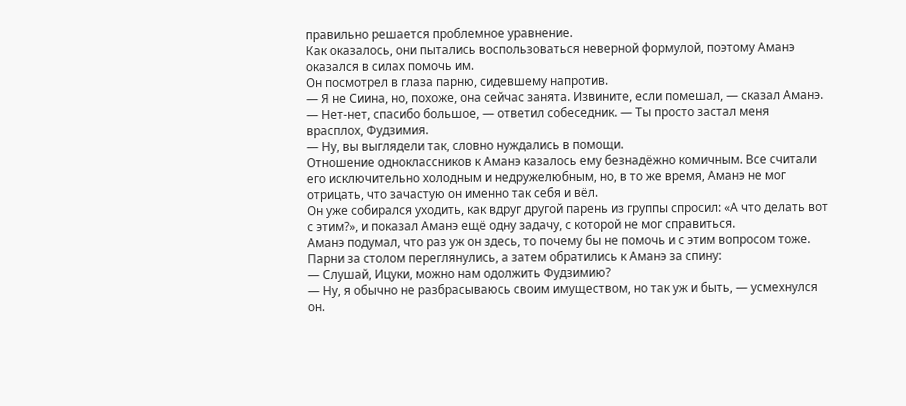правильно решается проблемное уравнение.
Как оказалось, они пытались воспользоваться неверной формулой, поэтому Аманэ оказался в силах помочь им.
Он посмотрел в глаза парню, сидевшему напротив.
— Я не Сиина, но, похоже, она сейчас занята. Извините, если помешал, — сказал Аманэ.
— Нет-нет, спасибо большое, — ответил собеседник. — Ты просто застал меня врасплох, Фудзимия.
— Ну, вы выглядели так, словно нуждались в помощи.
Отношение одноклассников к Аманэ казалось ему безнадёжно комичным. Все считали его исключительно холодным и недружелюбным, но, в то же время, Аманэ не мог отрицать, что зачастую он именно так себя и вёл.
Он уже собирался уходить, как вдруг другой парень из группы спросил: «А что делать вот с этим?», и показал Аманэ ещё одну задачу, с которой не мог справиться.
Аманэ подумал, что раз уж он здесь, то почему бы не помочь и с этим вопросом тоже.
Парни за столом переглянулись, а затем обратились к Аманэ за спину:
— Слушай, Ицуки, можно нам одолжить Фудзимию?
— Ну, я обычно не разбрасываюсь своим имуществом, но так уж и быть, — усмехнулся он.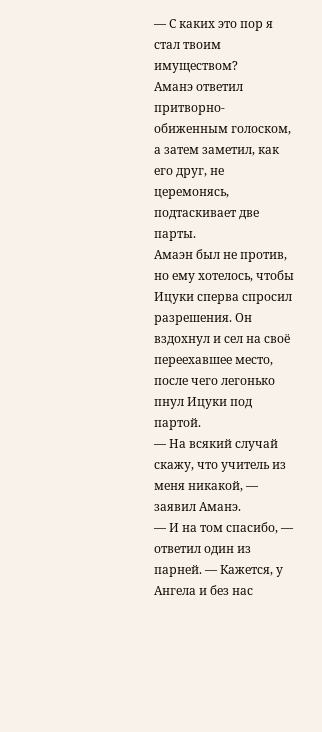— С каких это пор я стал твоим имуществом?
Аманэ ответил притворно-обиженным голоском, а затем заметил, как его друг, не церемонясь, подтаскивает две парты.
Амаэн был не против, но ему хотелось, чтобы Ицуки сперва спросил разрешения. Он вздохнул и сел на своё переехавшее место, после чего легонько пнул Ицуки под партой.
— На всякий случай скажу, что учитель из меня никакой, — заявил Аманэ.
— И на том спасибо, — ответил один из парней. — Кажется, у Ангела и без нас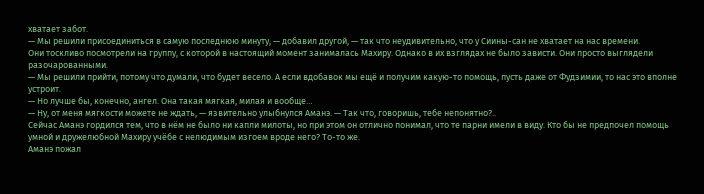хватает забот.
— Мы решили присоединиться в самую последнюю минуту, — добавил другой, — так что неудивительно, что у Сиины-сан не хватает на нас времени.
Они тоскливо посмотрели на группу, с которой в настоящий момент занималась Махиру. Однако в их взглядах не было зависти. Они просто выглядели разочарованными.
— Мы решили прийти, потому что думали, что будет весело. А если вдобавок мы ещё и получим какую-то помощь, пусть даже от Фудзимии, то нас это вполне устроит.
— Но лучше бы, конечно, ангел. Она такая мягкая, милая и вообще…
— Ну, от меня мягкости можете не ждать, — язвительно улыбнулся Аманэ. — Так что, говоришь, тебе непонятно?..
Сейчас Аманэ гордился тем, что в нём не было ни капли милоты, но при этом он отлично понимал, что те парни имели в виду. Кто бы не предпочел помощь умной и дружелюбной Махиру учёбе с нелюдимым изгоем вроде него? То-то же.
Аманэ пожал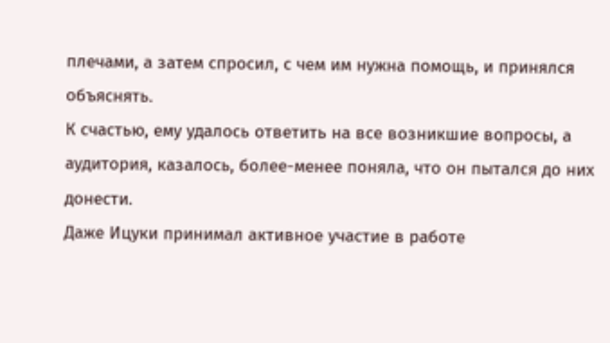плечами, а затем спросил, с чем им нужна помощь, и принялся объяснять.
К счастью, ему удалось ответить на все возникшие вопросы, а аудитория, казалось, более-менее поняла, что он пытался до них донести.
Даже Ицуки принимал активное участие в работе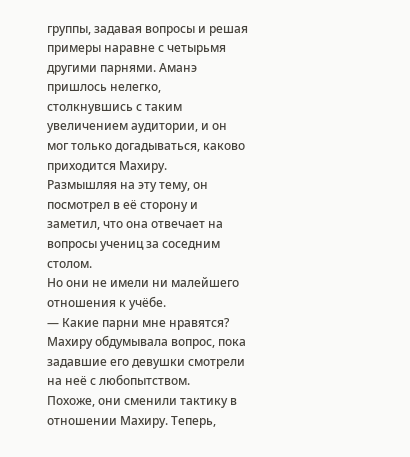группы, задавая вопросы и решая примеры наравне с четырьмя другими парнями. Аманэ пришлось нелегко, столкнувшись с таким увеличением аудитории, и он мог только догадываться, каково приходится Махиру.
Размышляя на эту тему, он посмотрел в её сторону и заметил, что она отвечает на вопросы учениц за соседним столом.
Но они не имели ни малейшего отношения к учёбе.
— Какие парни мне нравятся?
Махиру обдумывала вопрос, пока задавшие его девушки смотрели на неё с любопытством.
Похоже, они сменили тактику в отношении Махиру. Теперь,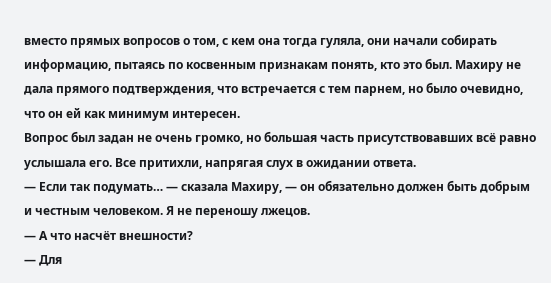вместо прямых вопросов о том, с кем она тогда гуляла, они начали собирать информацию, пытаясь по косвенным признакам понять, кто это был. Махиру не дала прямого подтверждения, что встречается с тем парнем, но было очевидно, что он ей как минимум интересен.
Вопрос был задан не очень громко, но большая часть присутствовавших всё равно услышала его. Все притихли, напрягая слух в ожидании ответа.
— Если так подумать… — сказала Махиру, — он обязательно должен быть добрым и честным человеком. Я не переношу лжецов.
— А что насчёт внешности?
— Для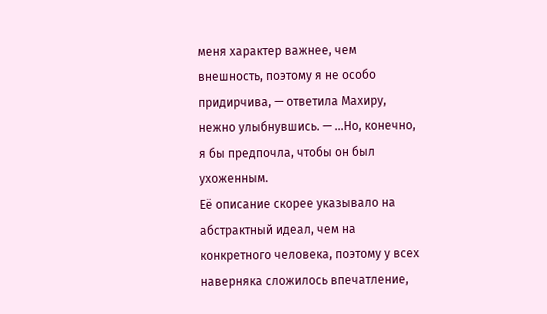меня характер важнее, чем внешность, поэтому я не особо придирчива, — ответила Махиру, нежно улыбнувшись. — …Но, конечно, я бы предпочла, чтобы он был ухоженным.
Её описание скорее указывало на абстрактный идеал, чем на конкретного человека, поэтому у всех наверняка сложилось впечатление,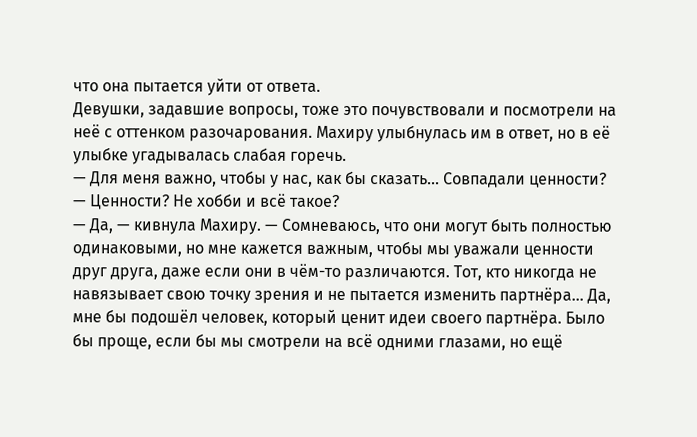что она пытается уйти от ответа.
Девушки, задавшие вопросы, тоже это почувствовали и посмотрели на неё с оттенком разочарования. Махиру улыбнулась им в ответ, но в её улыбке угадывалась слабая горечь.
— Для меня важно, чтобы у нас, как бы сказать… Совпадали ценности?
— Ценности? Не хобби и всё такое?
— Да, — кивнула Махиру. — Сомневаюсь, что они могут быть полностью одинаковыми, но мне кажется важным, чтобы мы уважали ценности друг друга, даже если они в чём-то различаются. Тот, кто никогда не навязывает свою точку зрения и не пытается изменить партнёра… Да, мне бы подошёл человек, который ценит идеи своего партнёра. Было бы проще, если бы мы смотрели на всё одними глазами, но ещё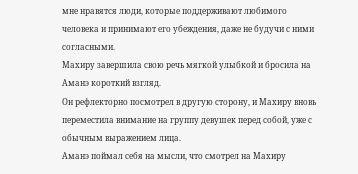мне нравятся люди, которые поддерживают любимого человека и принимают его убеждения, даже не будучи с ними согласными.
Махиру завершила свою речь мягкой улыбкой и бросила на Аманэ короткий взгляд.
Он рефлекторно посмотрел в другую сторону, и Махиру вновь переместила внимание на группу девушек перед собой, уже с обычным выражением лица.
Аманэ поймал себя на мысли, что смотрел на Махиру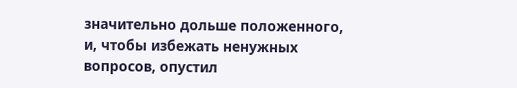значительно дольше положенного, и, чтобы избежать ненужных вопросов, опустил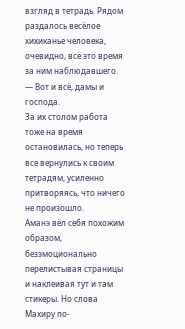взгляд в тетрадь. Рядом раздалось весёлое хихиканье человека, очевидно, всё это время за ним наблюдавшего.
— Вот и всё, дамы и господа.
За их столом работа тоже на время остановилась, но теперь все вернулись к своим тетрадям, усиленно притворяясь, что ничего не произошло.
Аманэ вёл себя похожим образом, безэмоционально перелистывая страницы и наклеивая тут и там стикеры. Но слова Махиру по-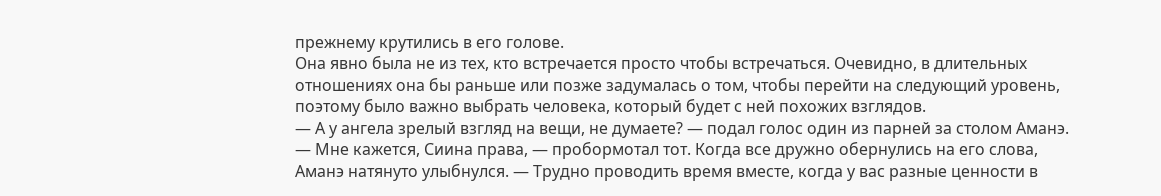прежнему крутились в его голове.
Она явно была не из тех, кто встречается просто чтобы встречаться. Очевидно, в длительных отношениях она бы раньше или позже задумалась о том, чтобы перейти на следующий уровень, поэтому было важно выбрать человека, который будет с ней похожих взглядов.
— А у ангела зрелый взгляд на вещи, не думаете? — подал голос один из парней за столом Аманэ.
— Мне кажется, Сиина права, — пробормотал тот. Когда все дружно обернулись на его слова, Аманэ натянуто улыбнулся. — Трудно проводить время вместе, когда у вас разные ценности в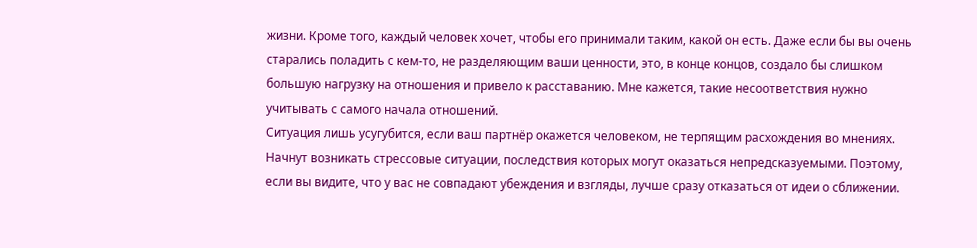жизни. Кроме того, каждый человек хочет, чтобы его принимали таким, какой он есть. Даже если бы вы очень старались поладить с кем-то, не разделяющим ваши ценности, это, в конце концов, создало бы слишком большую нагрузку на отношения и привело к расставанию. Мне кажется, такие несоответствия нужно учитывать с самого начала отношений.
Ситуация лишь усугубится, если ваш партнёр окажется человеком, не терпящим расхождения во мнениях. Начнут возникать стрессовые ситуации, последствия которых могут оказаться непредсказуемыми. Поэтому, если вы видите, что у вас не совпадают убеждения и взгляды, лучше сразу отказаться от идеи о сближении.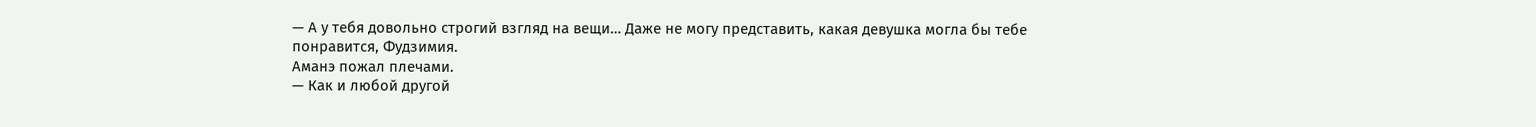— А у тебя довольно строгий взгляд на вещи… Даже не могу представить, какая девушка могла бы тебе понравится, Фудзимия.
Аманэ пожал плечами.
— Как и любой другой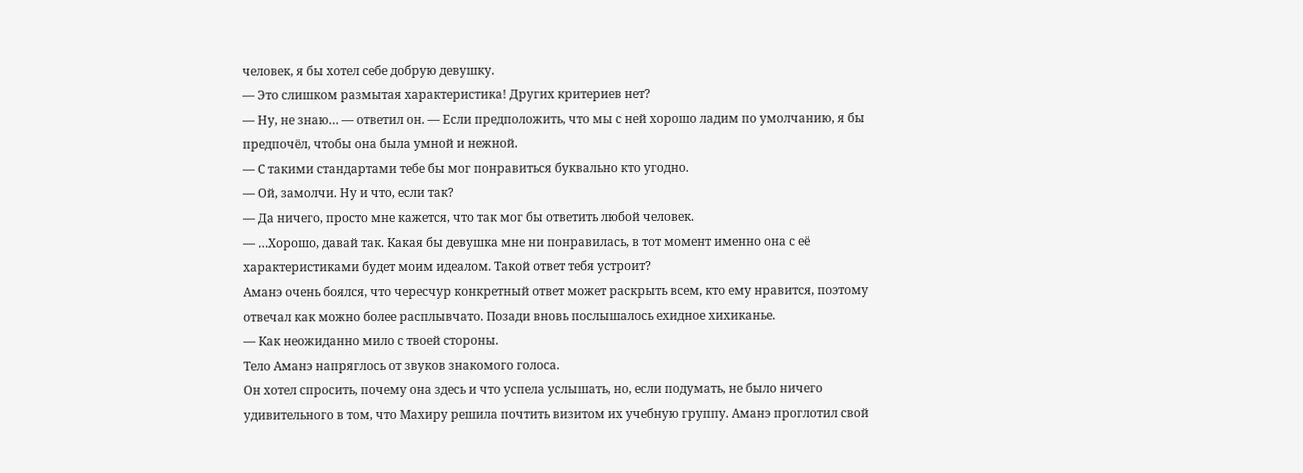человек, я бы хотел себе добрую девушку.
— Это слишком размытая характеристика! Других критериев нет?
— Ну, не знаю… — ответил он. — Если предположить, что мы с ней хорошо ладим по умолчанию, я бы предпочёл, чтобы она была умной и нежной.
— С такими стандартами тебе бы мог понравиться буквально кто угодно.
— Ой, замолчи. Ну и что, если так?
— Да ничего, просто мне кажется, что так мог бы ответить любой человек.
— …Хорошо, давай так. Какая бы девушка мне ни понравилась, в тот момент именно она с её характеристиками будет моим идеалом. Такой ответ тебя устроит?
Аманэ очень боялся, что чересчур конкретный ответ может раскрыть всем, кто ему нравится, поэтому отвечал как можно более расплывчато. Позади вновь послышалось ехидное хихиканье.
— Как неожиданно мило с твоей стороны.
Тело Аманэ напряглось от звуков знакомого голоса.
Он хотел спросить, почему она здесь и что успела услышать, но, если подумать, не было ничего удивительного в том, что Махиру решила почтить визитом их учебную группу. Аманэ проглотил свой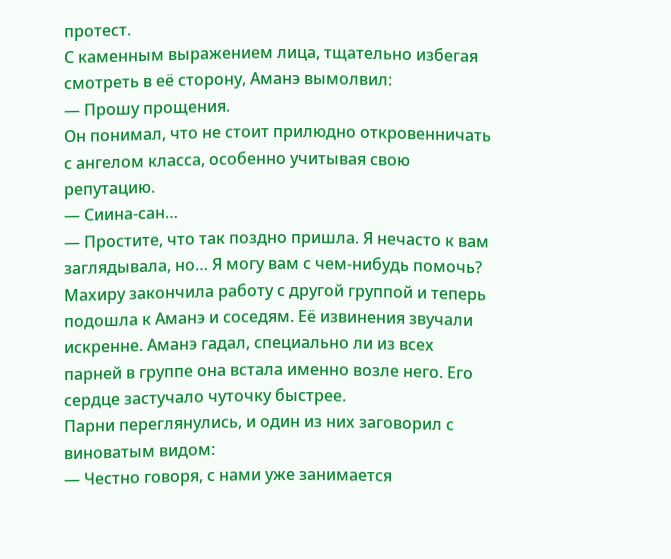протест.
С каменным выражением лица, тщательно избегая смотреть в её сторону, Аманэ вымолвил:
— Прошу прощения.
Он понимал, что не стоит прилюдно откровенничать с ангелом класса, особенно учитывая свою репутацию.
— Сиина-сан…
— Простите, что так поздно пришла. Я нечасто к вам заглядывала, но… Я могу вам с чем-нибудь помочь?
Махиру закончила работу с другой группой и теперь подошла к Аманэ и соседям. Её извинения звучали искренне. Аманэ гадал, специально ли из всех парней в группе она встала именно возле него. Его сердце застучало чуточку быстрее.
Парни переглянулись, и один из них заговорил с виноватым видом:
— Честно говоря, с нами уже занимается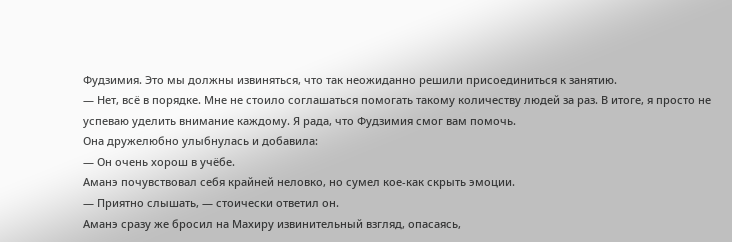Фудзимия. Это мы должны извиняться, что так неожиданно решили присоединиться к занятию.
— Нет, всё в порядке. Мне не стоило соглашаться помогать такому количеству людей за раз. В итоге, я просто не успеваю уделить внимание каждому. Я рада, что Фудзимия смог вам помочь.
Она дружелюбно улыбнулась и добавила:
— Он очень хорош в учёбе.
Аманэ почувствовал себя крайней неловко, но сумел кое-как скрыть эмоции.
— Приятно слышать, — стоически ответил он.
Аманэ сразу же бросил на Махиру извинительный взгляд, опасаясь,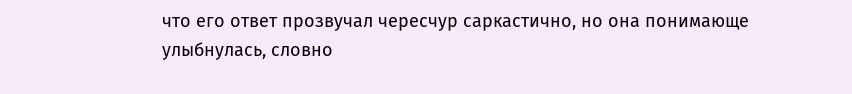что его ответ прозвучал чересчур саркастично, но она понимающе улыбнулась, словно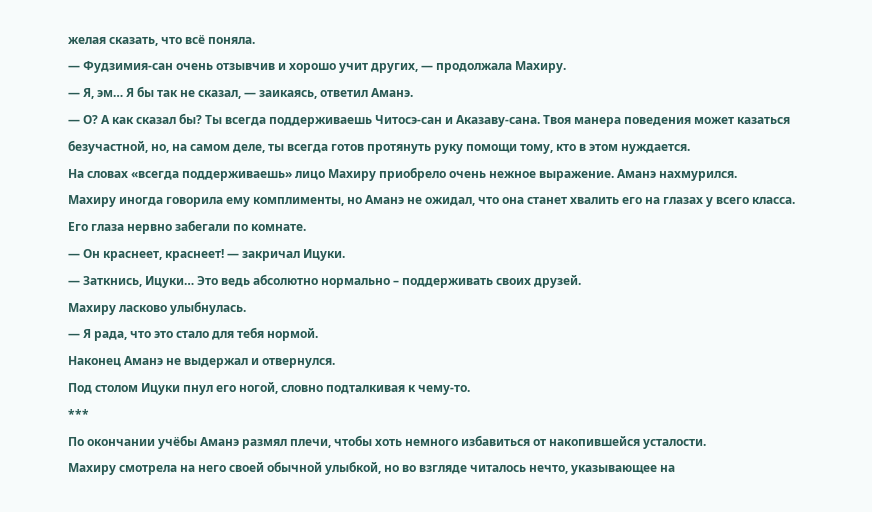желая сказать, что всё поняла.
— Фудзимия-сан очень отзывчив и хорошо учит других, — продолжала Махиру.
— Я, эм… Я бы так не сказал, — заикаясь, ответил Аманэ.
— О? А как сказал бы? Ты всегда поддерживаешь Читосэ-сан и Аказаву-сана. Твоя манера поведения может казаться безучастной, но, на самом деле, ты всегда готов протянуть руку помощи тому, кто в этом нуждается.
На словах «всегда поддерживаешь» лицо Махиру приобрело очень нежное выражение. Аманэ нахмурился.
Махиру иногда говорила ему комплименты, но Аманэ не ожидал, что она станет хвалить его на глазах у всего класса. Его глаза нервно забегали по комнате.
— Он краснеет, краснеет! — закричал Ицуки.
— Заткнись, Ицуки… Это ведь абсолютно нормально – поддерживать своих друзей.
Махиру ласково улыбнулась.
— Я рада, что это стало для тебя нормой.
Наконец Аманэ не выдержал и отвернулся.
Под столом Ицуки пнул его ногой, словно подталкивая к чему-то.
***
По окончании учёбы Аманэ размял плечи, чтобы хоть немного избавиться от накопившейся усталости.
Махиру смотрела на него своей обычной улыбкой, но во взгляде читалось нечто, указывающее на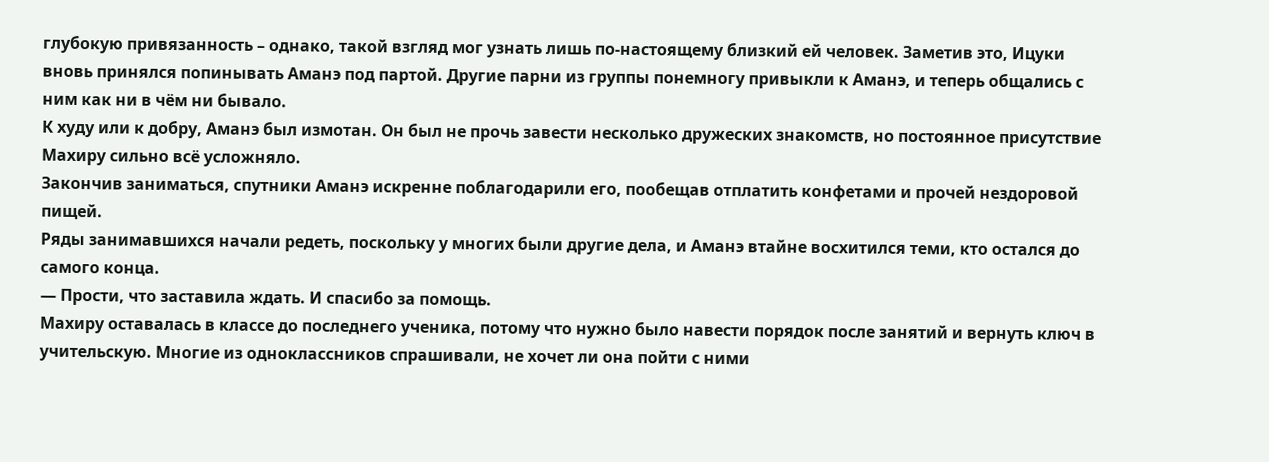глубокую привязанность – однако, такой взгляд мог узнать лишь по-настоящему близкий ей человек. Заметив это, Ицуки вновь принялся попинывать Аманэ под партой. Другие парни из группы понемногу привыкли к Аманэ, и теперь общались с ним как ни в чём ни бывало.
К худу или к добру, Аманэ был измотан. Он был не прочь завести несколько дружеских знакомств, но постоянное присутствие Махиру сильно всё усложняло.
Закончив заниматься, спутники Аманэ искренне поблагодарили его, пообещав отплатить конфетами и прочей нездоровой пищей.
Ряды занимавшихся начали редеть, поскольку у многих были другие дела, и Аманэ втайне восхитился теми, кто остался до самого конца.
— Прости, что заставила ждать. И спасибо за помощь.
Махиру оставалась в классе до последнего ученика, потому что нужно было навести порядок после занятий и вернуть ключ в учительскую. Многие из одноклассников спрашивали, не хочет ли она пойти с ними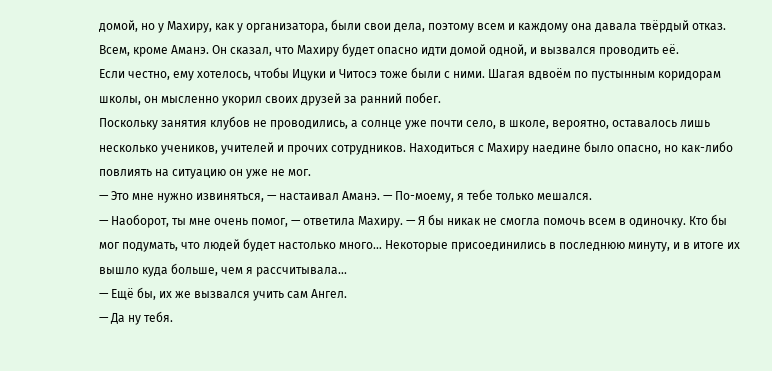домой, но у Махиру, как у организатора, были свои дела, поэтому всем и каждому она давала твёрдый отказ. Всем, кроме Аманэ. Он сказал, что Махиру будет опасно идти домой одной, и вызвался проводить её.
Если честно, ему хотелось, чтобы Ицуки и Читосэ тоже были с ними. Шагая вдвоём по пустынным коридорам школы, он мысленно укорил своих друзей за ранний побег.
Поскольку занятия клубов не проводились, а солнце уже почти село, в школе, вероятно, оставалось лишь несколько учеников, учителей и прочих сотрудников. Находиться с Махиру наедине было опасно, но как-либо повлиять на ситуацию он уже не мог.
— Это мне нужно извиняться, — настаивал Аманэ. — По-моему, я тебе только мешался.
— Наоборот, ты мне очень помог, — ответила Махиру. — Я бы никак не смогла помочь всем в одиночку. Кто бы мог подумать, что людей будет настолько много… Некоторые присоединились в последнюю минуту, и в итоге их вышло куда больше, чем я рассчитывала...
— Ещё бы, их же вызвался учить сам Ангел.
— Да ну тебя.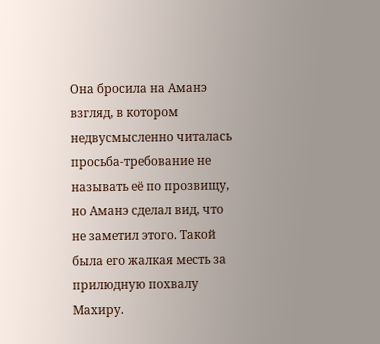Она бросила на Аманэ взгляд, в котором недвусмысленно читалась просьба-требование не называть её по прозвищу, но Аманэ сделал вид, что не заметил этого. Такой была его жалкая месть за прилюдную похвалу Махиру.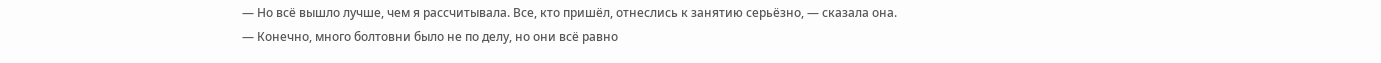— Но всё вышло лучше, чем я рассчитывала. Все, кто пришёл, отнеслись к занятию серьёзно, — сказала она.
— Конечно, много болтовни было не по делу, но они всё равно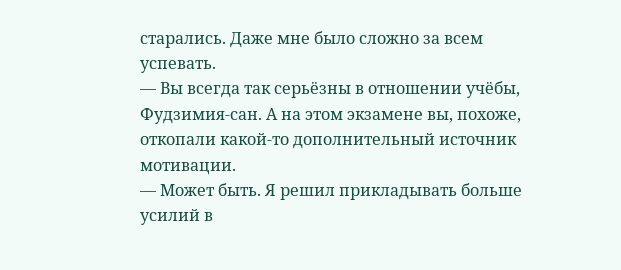старались. Даже мне было сложно за всем успевать.
— Вы всегда так серьёзны в отношении учёбы, Фудзимия-сан. А на этом экзамене вы, похоже, откопали какой-то дополнительный источник мотивации.
— Может быть. Я решил прикладывать больше усилий в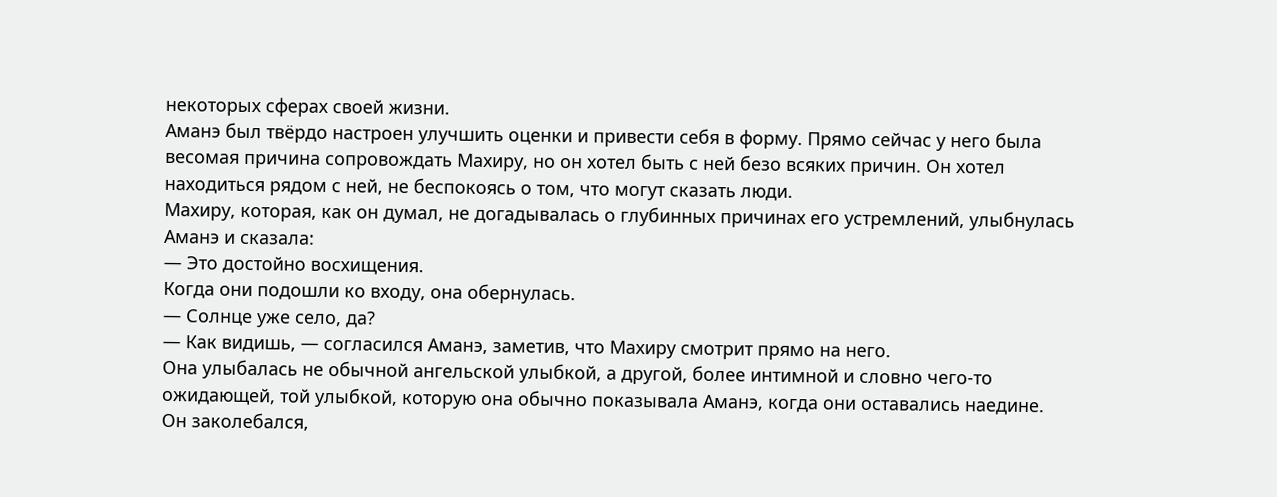некоторых сферах своей жизни.
Аманэ был твёрдо настроен улучшить оценки и привести себя в форму. Прямо сейчас у него была весомая причина сопровождать Махиру, но он хотел быть с ней безо всяких причин. Он хотел находиться рядом с ней, не беспокоясь о том, что могут сказать люди.
Махиру, которая, как он думал, не догадывалась о глубинных причинах его устремлений, улыбнулась Аманэ и сказала:
— Это достойно восхищения.
Когда они подошли ко входу, она обернулась.
— Солнце уже село, да?
— Как видишь, — согласился Аманэ, заметив, что Махиру смотрит прямо на него.
Она улыбалась не обычной ангельской улыбкой, а другой, более интимной и словно чего-то ожидающей, той улыбкой, которую она обычно показывала Аманэ, когда они оставались наедине.
Он заколебался,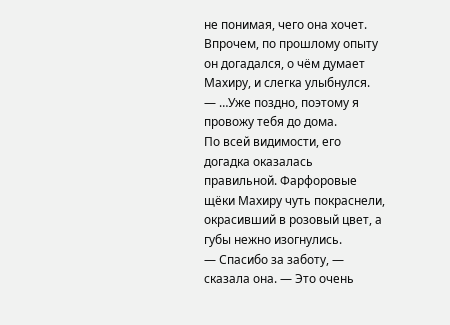не понимая, чего она хочет. Впрочем, по прошлому опыту он догадался, о чём думает Махиру, и слегка улыбнулся.
— …Уже поздно, поэтому я провожу тебя до дома.
По всей видимости, его догадка оказалась правильной. Фарфоровые щёки Махиру чуть покраснели, окрасивший в розовый цвет, а губы нежно изогнулись.
— Спасибо за заботу, — сказала она. — Это очень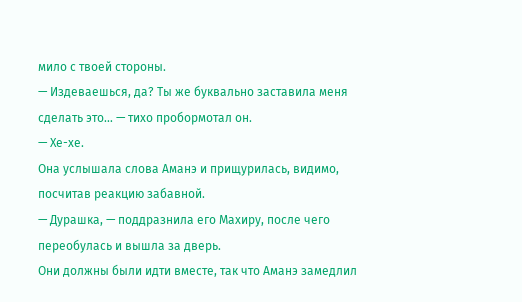мило с твоей стороны.
— Издеваешься, да? Ты же буквально заставила меня сделать это… — тихо пробормотал он.
— Хе-хе.
Она услышала слова Аманэ и прищурилась, видимо, посчитав реакцию забавной.
— Дурашка, — поддразнила его Махиру, после чего переобулась и вышла за дверь.
Они должны были идти вместе, так что Аманэ замедлил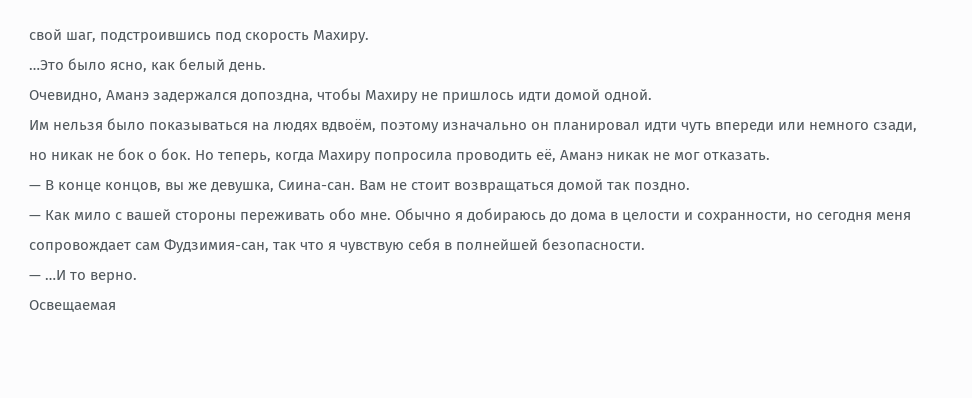свой шаг, подстроившись под скорость Махиру.
…Это было ясно, как белый день.
Очевидно, Аманэ задержался допоздна, чтобы Махиру не пришлось идти домой одной.
Им нельзя было показываться на людях вдвоём, поэтому изначально он планировал идти чуть впереди или немного сзади, но никак не бок о бок. Но теперь, когда Махиру попросила проводить её, Аманэ никак не мог отказать.
— В конце концов, вы же девушка, Сиина-сан. Вам не стоит возвращаться домой так поздно.
— Как мило с вашей стороны переживать обо мне. Обычно я добираюсь до дома в целости и сохранности, но сегодня меня сопровождает сам Фудзимия-сан, так что я чувствую себя в полнейшей безопасности.
— …И то верно.
Освещаемая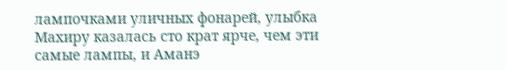лампочками уличных фонарей, улыбка Махиру казалась сто крат ярче, чем эти самые лампы, и Аманэ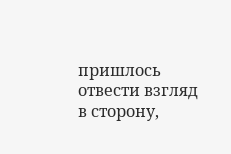пришлось отвести взгляд в сторону,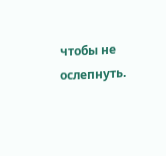чтобы не ослепнуть.